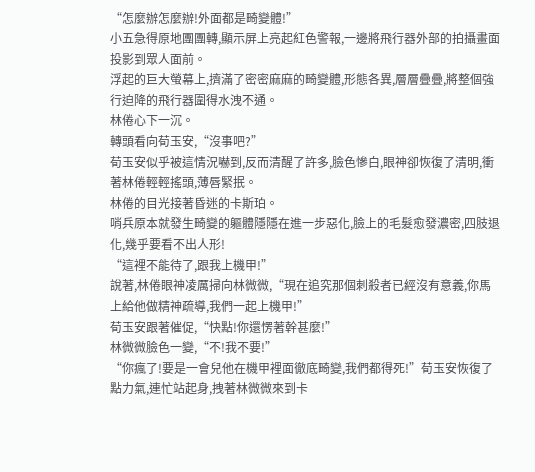“怎麼辦怎麼辦!外面都是畸變體!”
小五急得原地團團轉,顯示屏上亮起紅色警報,一邊將飛行器外部的拍攝畫面投影到眾人面前。
浮起的巨大螢幕上,擠滿了密密麻麻的畸變體,形態各異,層層疊疊,將整個強行迫降的飛行器圍得水洩不通。
林倦心下一沉。
轉頭看向荀玉安,“沒事吧?”
荀玉安似乎被這情況嚇到,反而清醒了許多,臉色慘白,眼神卻恢復了清明,衝著林倦輕輕搖頭,薄唇緊抿。
林倦的目光接著昏迷的卡斯珀。
哨兵原本就發生畸變的軀體隱隱在進一步惡化,臉上的毛髮愈發濃密,四肢退化,幾乎要看不出人形!
“這裡不能待了,跟我上機甲!”
說著,林倦眼神凌厲掃向林微微,“現在追究那個刺殺者已經沒有意義,你馬上給他做精神疏導,我們一起上機甲!”
荀玉安跟著催促,“快點!你還愣著幹甚麼!”
林微微臉色一變,“不!我不要!”
“你瘋了!要是一會兒他在機甲裡面徹底畸變,我們都得死!”荀玉安恢復了點力氣,連忙站起身,拽著林微微來到卡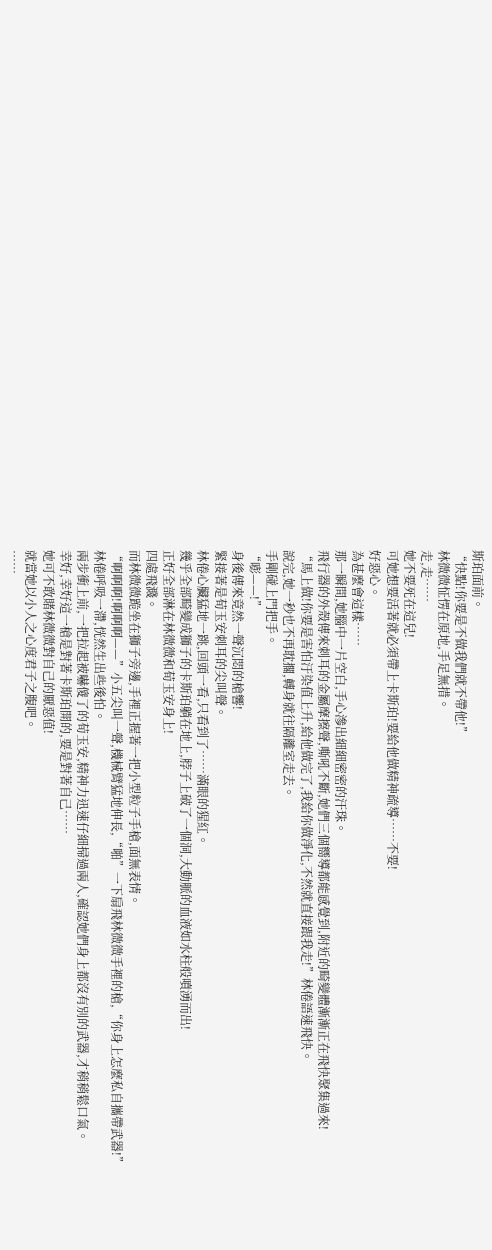斯珀面前。
“快點!你要是不做我們就不帶他!”
林微微怔愣在原地,手足無措。
走,走……
她不要死在這兒!
可她想要活著就必須帶上卡斯珀!要給他做精神疏導……不要!
好惡心。
為甚麼會這樣……
那一瞬間,她腦中一片空白,手心滲出細細密密的汗珠。
飛行器的外殼傳來刺耳的金屬摩擦聲,嘶吼不斷,她們三個嚮導都能感覺到,附近的畸變體漸漸正在飛快聚集過來!
“馬上做!你要是害怕汙染值上升,給他做完了,我給你做淨化,不然就直接跟我走!”林倦語速飛快。
說完,她一秒也不再耽擱,轉身就往隔離室走去。
手剛碰上門把手。
“嘭——!”
身後傳來竟然一聲沉悶的槍響!
緊接著是荀玉安刺耳的尖叫聲。
林倦心臟猛地一跳,回頭一看,只看到了……滿眼的猩紅。
幾乎全部畸變成獅子的卡斯珀躺在地上,脖子上破了一個洞,大動脈的血液如水柱般噴湧而出!
正好全部淋在林微微和荀玉安身上!
四處飛濺。
而林微微跪坐在獅子旁邊,手裡正握著一把小型粒子手槍,面無表情。
“啊啊啊!啊啊啊——”小五尖叫一聲,機械臂猛地伸長,“啪”一下扇飛林微微手裡的槍,“你身上怎麼私自攜帶武器!”
林倦呼吸一滯,恍然生出些後怕。
兩步衝上前,一把拉起被嚇傻了的荀玉安,精神力迅速仔細掃過兩人,確認她們身上都沒有別的武器,才稍稍鬆口氣。
幸好,幸好這一槍是對著卡斯珀開的,要是對著自己……
她可不敢賭林微微對自己的厭惡值!
就當她以小人之心度君子之腹吧。
……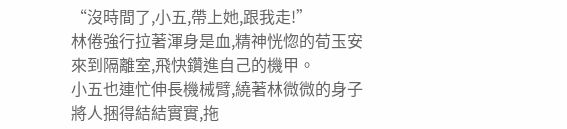“沒時間了,小五,帶上她,跟我走!”
林倦強行拉著渾身是血,精神恍惚的荀玉安來到隔離室,飛快鑽進自己的機甲。
小五也連忙伸長機械臂,繞著林微微的身子將人捆得結結實實,拖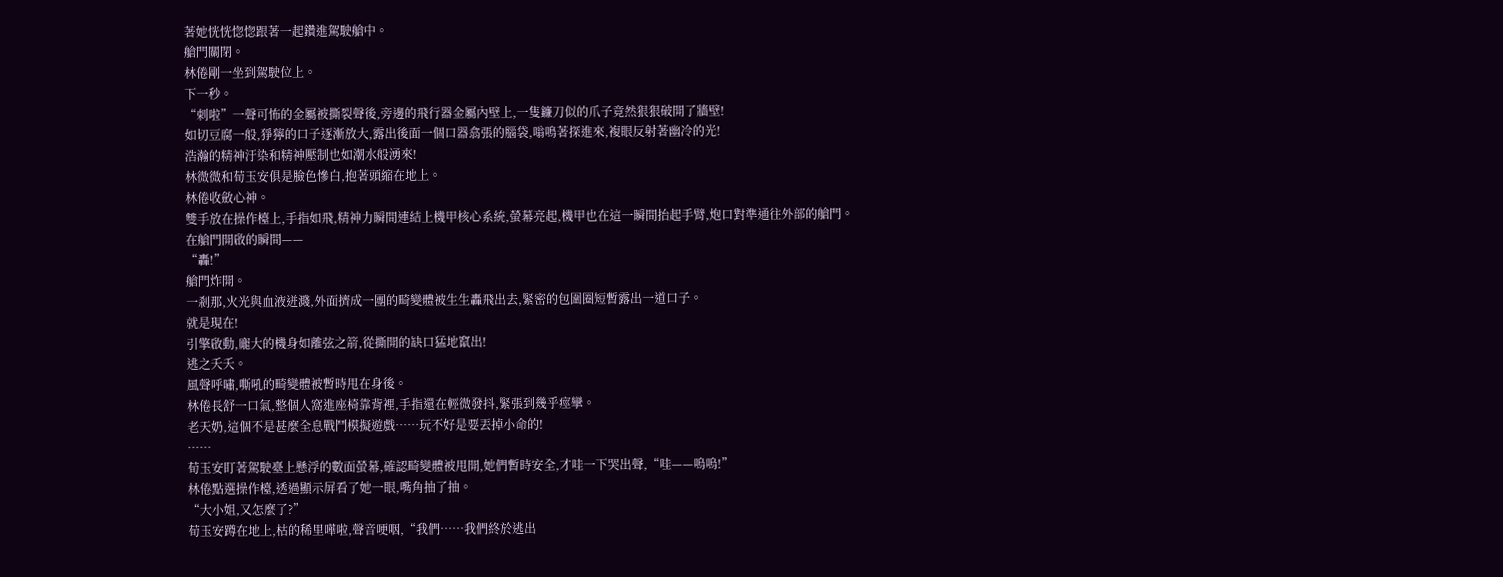著她恍恍惚惚跟著一起鑽進駕駛艙中。
艙門關閉。
林倦剛一坐到駕駛位上。
下一秒。
“刺啦”一聲可怖的金屬被撕裂聲後,旁邊的飛行器金屬內壁上,一隻鐮刀似的爪子竟然狠狠破開了牆壁!
如切豆腐一般,猙獰的口子逐漸放大,露出後面一個口器翕張的腦袋,嗡鳴著探進來,複眼反射著幽冷的光!
浩瀚的精神汙染和精神壓制也如潮水般湧來!
林微微和荀玉安俱是臉色慘白,抱著頭縮在地上。
林倦收斂心神。
雙手放在操作檯上,手指如飛,精神力瞬間連結上機甲核心系統,螢幕亮起,機甲也在這一瞬間抬起手臂,炮口對準通往外部的艙門。
在艙門開啟的瞬間——
“轟!”
艙門炸開。
一剎那,火光與血液迸濺,外面擠成一團的畸變體被生生轟飛出去,緊密的包圍圈短暫露出一道口子。
就是現在!
引擎啟動,龐大的機身如離弦之箭,從撕開的缺口猛地竄出!
逃之夭夭。
風聲呼嘯,嘶吼的畸變體被暫時甩在身後。
林倦長舒一口氣,整個人窩進座椅靠背裡,手指還在輕微發抖,緊張到幾乎痙攣。
老天奶,這個不是甚麼全息戰鬥模擬遊戲……玩不好是要丟掉小命的!
……
荀玉安盯著駕駛臺上懸浮的數面螢幕,確認畸變體被甩開,她們暫時安全,才哇一下哭出聲,“哇——嗚嗚!”
林倦點選操作檯,透過顯示屏看了她一眼,嘴角抽了抽。
“大小姐,又怎麼了?”
荀玉安蹲在地上,枯的稀里嘩啦,聲音哽咽,“我們……我們終於逃出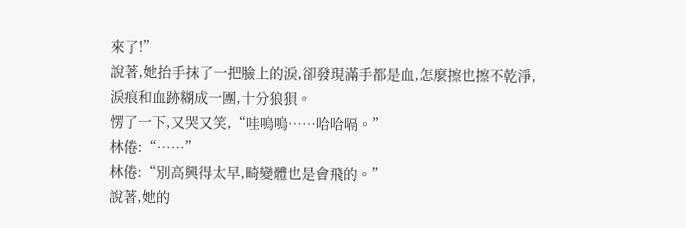來了!”
說著,她抬手抹了一把臉上的淚,卻發現滿手都是血,怎麼擦也擦不乾淨,淚痕和血跡糊成一團,十分狼狽。
愣了一下,又哭又笑,“哇嗚嗚……哈哈嗝。”
林倦:“……”
林倦:“別高興得太早,畸變體也是會飛的。”
說著,她的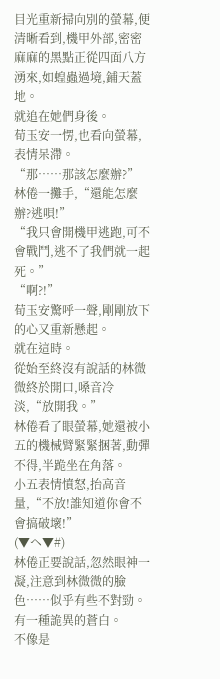目光重新掃向別的螢幕,便清晰看到,機甲外部,密密麻麻的黑點正從四面八方湧來,如蝗蟲過境,鋪天蓋地。
就追在她們身後。
荀玉安一愣,也看向螢幕,表情呆滯。
“那……那該怎麼辦?”
林倦一攤手,“還能怎麼辦?逃唄!”
“我只會開機甲逃跑,可不會戰鬥,逃不了我們就一起死。”
“啊?!”
荀玉安驚呼一聲,剛剛放下的心又重新懸起。
就在這時。
從始至終沒有說話的林微微終於開口,嗓音冷淡,“放開我。”
林倦看了眼螢幕,她還被小五的機械臂緊緊捆著,動彈不得,半跪坐在角落。
小五表情憤怒,抬高音量,“不放!誰知道你會不會搞破壞!”
(▼ヘ▼#)
林倦正要說話,忽然眼神一凝,注意到林微微的臉色……似乎有些不對勁。
有一種詭異的蒼白。
不像是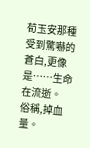荀玉安那種受到驚嚇的蒼白,更像是……生命在流逝。
俗稱,掉血量。